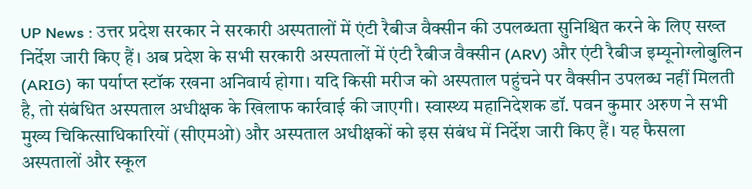UP News : उत्तर प्रदेश सरकार ने सरकारी अस्पतालों में एंटी रैबीज वैक्सीन की उपलब्धता सुनिश्चित करने के लिए सख्त निर्देश जारी किए हैं। अब प्रदेश के सभी सरकारी अस्पतालों में एंटी रैबीज वैक्सीन (ARV) और एंटी रैबीज इम्यूनोग्लोबुलिन (ARIG) का पर्याप्त स्टॉक रखना अनिवार्य होगा। यदि किसी मरीज को अस्पताल पहुंचने पर वैक्सीन उपलब्ध नहीं मिलती है, तो संबंधित अस्पताल अधीक्षक के खिलाफ कार्रवाई की जाएगी। स्वास्थ्य महानिदेशक डॉ. पवन कुमार अरुण ने सभी मुख्य चिकित्साधिकारियों (सीएमओ) और अस्पताल अधीक्षकों को इस संबंध में निर्देश जारी किए हैं। यह फैसला अस्पतालों और स्कूल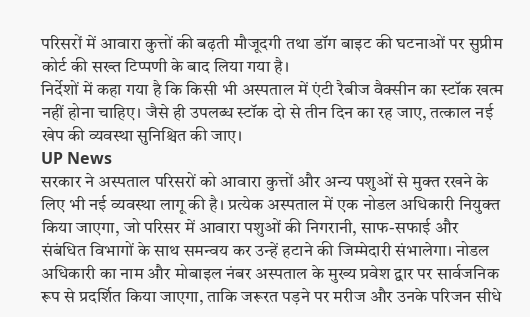परिसरों में आवारा कुत्तों की बढ़ती मौजूदगी तथा डॉग बाइट की घटनाओं पर सुप्रीम कोर्ट की सख्त टिप्पणी के बाद लिया गया है।
निर्देशों में कहा गया है कि किसी भी अस्पताल में एंटी रैबीज वैक्सीन का स्टॉक खत्म नहीं होना चाहिए। जैसे ही उपलब्ध स्टॉक दो से तीन दिन का रह जाए, तत्काल नई खेप की व्यवस्था सुनिश्चित की जाए।
UP News
सरकार ने अस्पताल परिसरों को आवारा कुत्तों और अन्य पशुओं से मुक्त रखने के लिए भी नई व्यवस्था लागू की है। प्रत्येक अस्पताल में एक नोडल अधिकारी नियुक्त किया जाएगा, जो परिसर में आवारा पशुओं की निगरानी, साफ-सफाई और संबंधित विभागों के साथ समन्वय कर उन्हें हटाने की जिम्मेदारी संभालेगा। नोडल अधिकारी का नाम और मोबाइल नंबर अस्पताल के मुख्य प्रवेश द्वार पर सार्वजनिक रूप से प्रदर्शित किया जाएगा, ताकि जरूरत पड़ने पर मरीज और उनके परिजन सीधे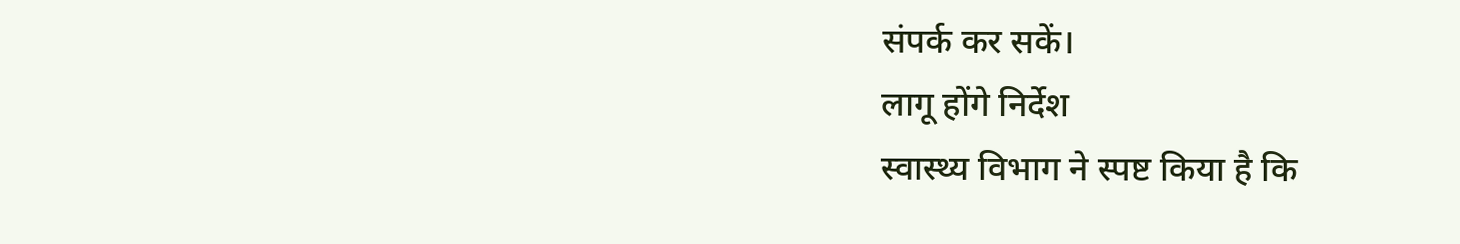संपर्क कर सकें।
लागू होंगे निर्देश
स्वास्थ्य विभाग ने स्पष्ट किया है कि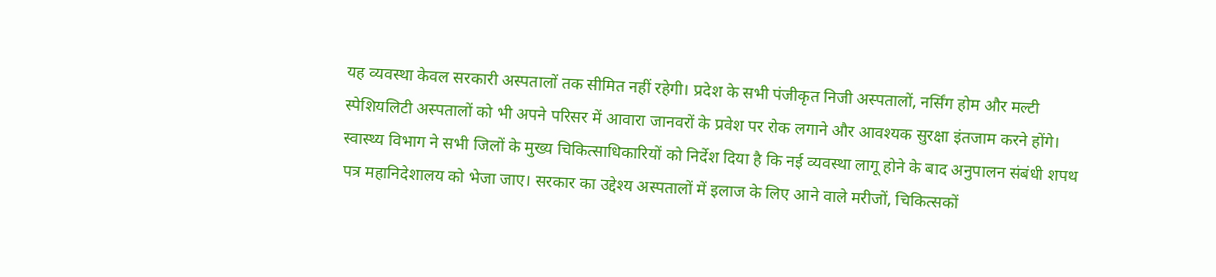यह व्यवस्था केवल सरकारी अस्पतालों तक सीमित नहीं रहेगी। प्रदेश के सभी पंजीकृत निजी अस्पतालों, नर्सिंग होम और मल्टी स्पेशियलिटी अस्पतालों को भी अपने परिसर में आवारा जानवरों के प्रवेश पर रोक लगाने और आवश्यक सुरक्षा इंतजाम करने होंगे। स्वास्थ्य विभाग ने सभी जिलों के मुख्य चिकित्साधिकारियों को निर्देश दिया है कि नई व्यवस्था लागू होने के बाद अनुपालन संबंधी शपथ पत्र महानिदेशालय को भेजा जाए। सरकार का उद्देश्य अस्पतालों में इलाज के लिए आने वाले मरीजों, चिकित्सकों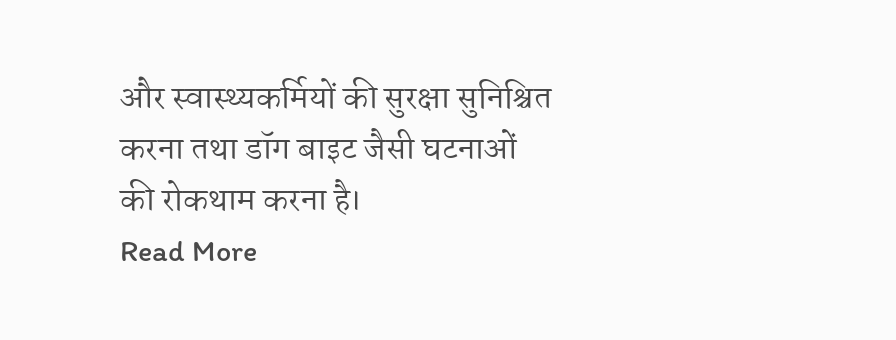और स्वास्थ्यकर्मियों की सुरक्षा सुनिश्चित करना तथा डॉग बाइट जैसी घटनाओं की रोकथाम करना है।
Read More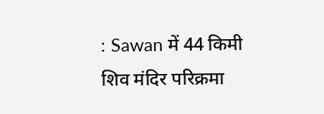: Sawan में 44 किमी शिव मंदिर परिक्रमा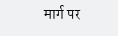मार्ग पर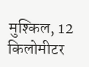मुश्किल, 12 किलोमीटर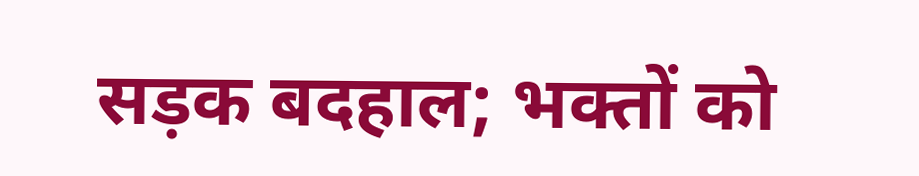सड़क बदहाल; भक्तों को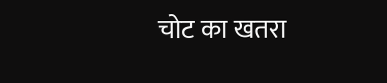चोट का खतरा